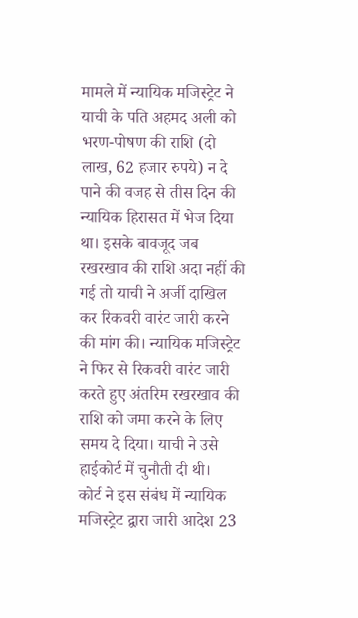मामले में न्यायिक मजिस्ट्रेट ने याची के पति अहमद अली को भरण-पोषण की राशि (दो लाख, 62 हजार रुपये) न दे पाने की वजह से तीस दिन की न्यायिक हिरासत में भेज दिया था। इसके बावजूद जब रखरखाव की राशि अदा नहीं की गई तो याची ने अर्जी दाखिल कर रिकवरी वारंट जारी करने की मांग की। न्यायिक मजिस्ट्रेट ने फिर से रिकवरी वारंट जारी करते हुए अंतरिम रखरखाव की राशि को जमा करने के लिए समय दे दिया। याची ने उसे हाईकोर्ट में चुनौती दी थी।
कोर्ट ने इस संबंध में न्यायिक मजिस्ट्रेट द्वारा जारी आदेश 23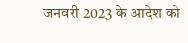जनवरी 2023 के आदेश को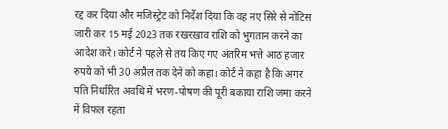रद्द कर दिया और मजिस्ट्रेट को निर्देश दिया कि वह नए सिरे से नोटिस जारी कर 15 मई 2023 तक रखरखाव राशि को भुगतान करने का आदेश करे। कोर्ट ने पहले से तय किए गए अंतरिम भत्ते आठ हजार रुपये को भी 30 अप्रैल तक देने को कहा। कोर्ट ने कहा है कि अगर पति निर्धारित अवधि में भरण-पोषण की पूरी बकाया राशि जमा करने में विफल रहता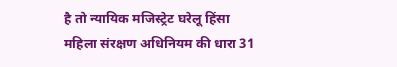है तो न्यायिक मजिस्ट्रेट घरेलू हिंसा महिला संरक्षण अधिनियम की धारा 31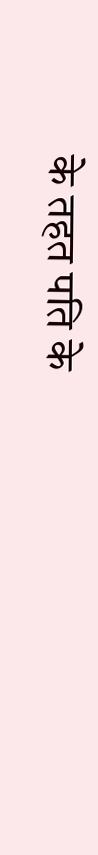के तहत पति के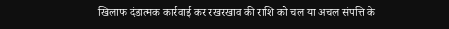खिलाफ दंडात्मक कार्रवाई कर रखरखाव की राशि को चल या अचल संपत्ति के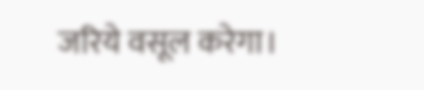जरिये वसूल करेगा।